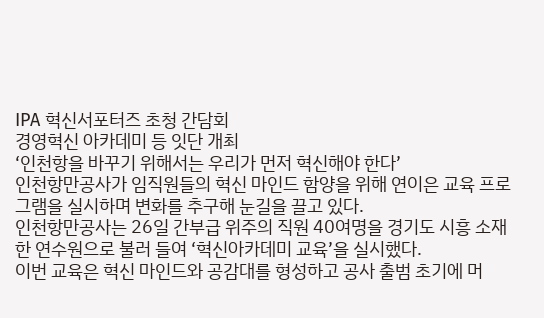IPA 혁신서포터즈 초청 간담회
경영혁신 아카데미 등 잇단 개최
‘인천항을 바꾸기 위해서는 우리가 먼저 혁신해야 한다’
인천항만공사가 임직원들의 혁신 마인드 함양을 위해 연이은 교육 프로그램을 실시하며 변화를 추구해 눈길을 끌고 있다.
인천항만공사는 26일 간부급 위주의 직원 40여명을 경기도 시흥 소재 한 연수원으로 불러 들여 ‘혁신아카데미 교육’을 실시했다.
이번 교육은 혁신 마인드와 공감대를 형성하고 공사 출범 초기에 머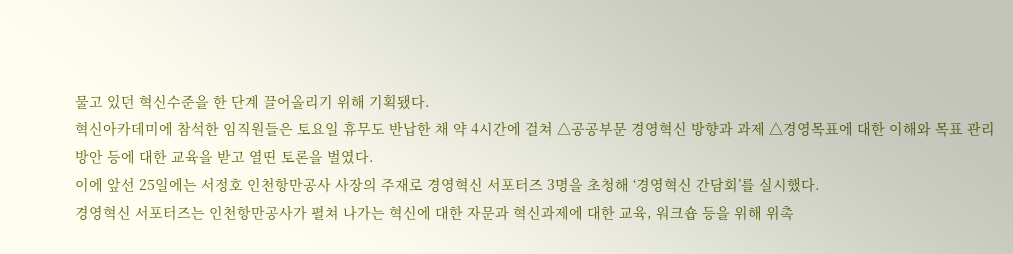물고 있던 혁신수준을 한 단계 끌어올리기 위해 기획됐다.
혁신아카데미에 참석한 임직원들은 토요일 휴무도 반납한 채 약 4시간에 걸쳐 △공공부문 경영혁신 방향과 과제 △경영목표에 대한 이해와 목표 관리 방안 등에 대한 교육을 받고 열띤 토론을 벌였다.
이에 앞선 25일에는 서정호 인천항만공사 사장의 주재로 경영혁신 서포터즈 3명을 초청해 ‘경영혁신 간담회’를 실시했다.
경영혁신 서포터즈는 인천항만공사가 펼쳐 나가는 혁신에 대한 자문과 혁신과제에 대한 교육, 워크숍 등을 위해 위촉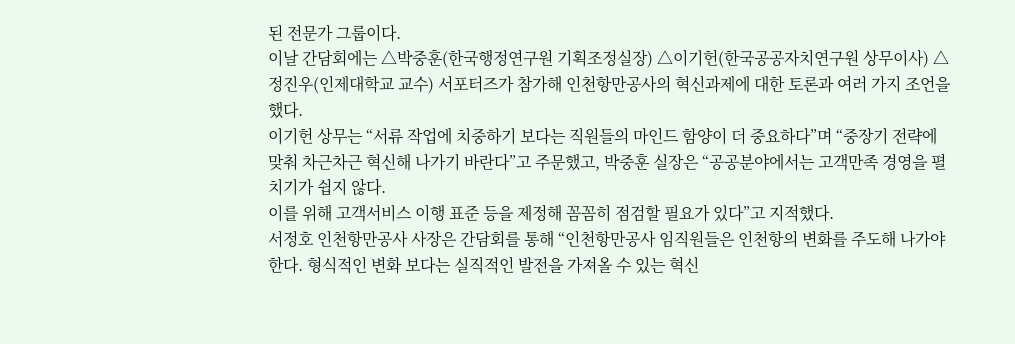된 전문가 그룹이다.
이날 간담회에는 △박중훈(한국행정연구원 기획조정실장) △이기헌(한국공공자치연구원 상무이사) △정진우(인제대학교 교수) 서포터즈가 참가해 인천항만공사의 혁신과제에 대한 토론과 여러 가지 조언을 했다.
이기헌 상무는 “서류 작업에 치중하기 보다는 직원들의 마인드 함양이 더 중요하다”며 “중장기 전략에 맞춰 차근차근 혁신해 나가기 바란다”고 주문했고, 박중훈 실장은 “공공분야에서는 고객만족 경영을 펼치기가 쉽지 않다.
이를 위해 고객서비스 이행 표준 등을 제정해 꼼꼼히 점검할 필요가 있다”고 지적했다.
서정호 인천항만공사 사장은 간담회를 통해 “인천항만공사 임직원들은 인천항의 변화를 주도해 나가야 한다. 형식적인 변화 보다는 실직적인 발전을 가져올 수 있는 혁신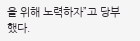을 위해 노력하자”고 당부했다.